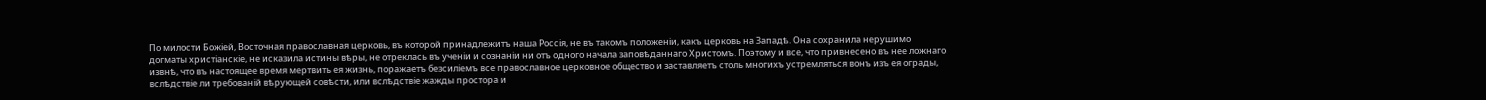По милости Божіей, Восточная православная церковь, въ которой принадлежитъ наша Россія, не въ такомъ положеніи, какъ церковь на Западѣ. Она сохранила нерушимо догматы христіанскіе, не исказила истины вѣры, не отреклась въ ученіи и сознаніи ни отъ одного начала заповѣданнаго Христомъ. Поэтому и все, что привнесено въ нее ложнаго извнѣ, что въ настоящее время мертвить ея жизнь, поражаетъ безсиліемъ все православное церковное общество и заставляетъ столь многихъ устремляться вонъ изъ ея ограды, вслѣдствіе ли требованій вѣрующей совѣсти, или вслѣдствіе жажды простора и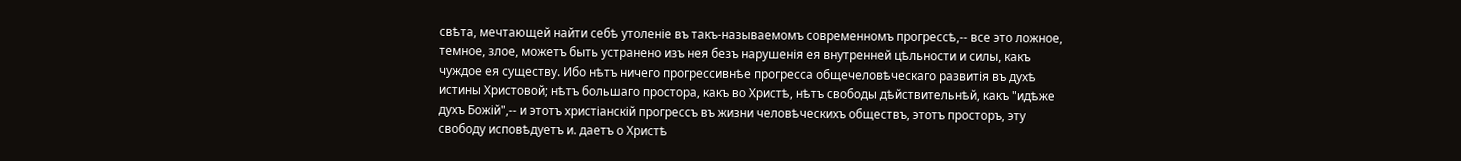свѣта, мечтающей найти себѣ утоленіе въ такъ-называемомъ современномъ прогрессѣ,-- все это ложное, темное, злое, можетъ быть устранено изъ нея безъ нарушенія ея внутренней цѣльности и силы, какъ чуждое ея существу. Ибо нѣтъ ничего прогрессивнѣе прогресса общечеловѣческаго развитія въ духѣ истины Христовой; нѣтъ большаго простора, какъ во Христѣ, нѣтъ свободы дѣйствительнѣй, какъ "идѣже духъ Божій",-- и этотъ христіанскій прогрессъ въ жизни человѣческихъ обществъ, этотъ просторъ, эту свободу исповѣдуетъ и. даетъ о Христѣ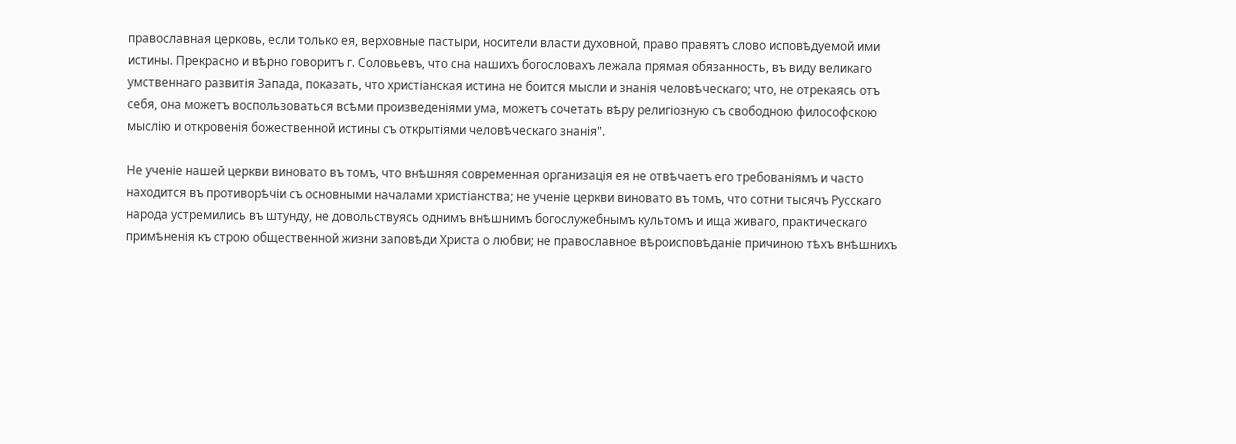православная церковь, если только ея, верховные пастыри, носители власти духовной, право правятъ слово исповѣдуемой ими истины. Прекрасно и вѣрно говоритъ г. Соловьевъ, что сна нашихъ богословахъ лежала прямая обязанность, въ виду великаго умственнаго развитія Запада, показать, что христіанская истина не боится мысли и знанія человѣческаго; что, не отрекаясь отъ себя, она можетъ воспользоваться всѣми произведеніями ума, можетъ сочетать вѣру религіозную съ свободною философскою мыслію и откровенія божественной истины съ открытіями человѣческаго знанія".

Не ученіе нашей церкви виновато въ томъ, что внѣшняя современная организація ея не отвѣчаетъ его требованіямъ и часто находится въ противорѣчіи съ основными началами христіанства; не ученіе церкви виновато въ томъ, что сотни тысячъ Русскаго народа устремились въ штунду, не довольствуясь однимъ внѣшнимъ богослужебнымъ культомъ и ища живаго, практическаго примѣненія къ строю общественной жизни заповѣди Христа о любви; не православное вѣроисповѣданіе причиною тѣхъ внѣшнихъ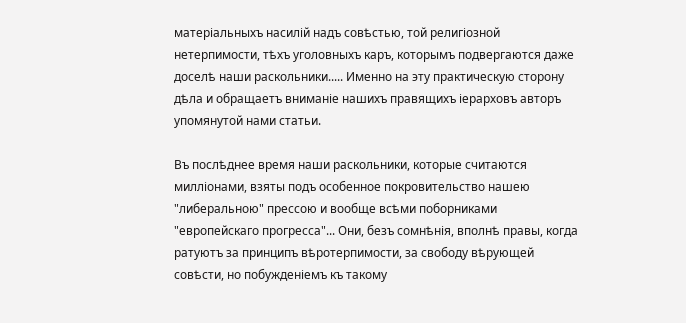матеріальныхъ насилій надъ совѣстью, той религіозной нетерпимости, тѣхъ уголовныхъ каръ, которымъ подвергаются даже доселѣ наши раскольники..... Именно на эту практическую сторону дѣла и обращаетъ вниманіе нашихъ правящихъ іерарховъ авторъ упомянутой нами статьи.

Въ послѣднее время наши раскольники, которые считаются милліонами, взяты подъ особенное покровительство нашею "либеральною" прессою и вообще всѣми поборниками "европейскаго прогресса"... Они, безъ сомнѣнія, вполнѣ правы, когда ратуютъ за принципъ вѣротерпимости, за свободу вѣрующей совѣсти, но побужденіемъ къ такому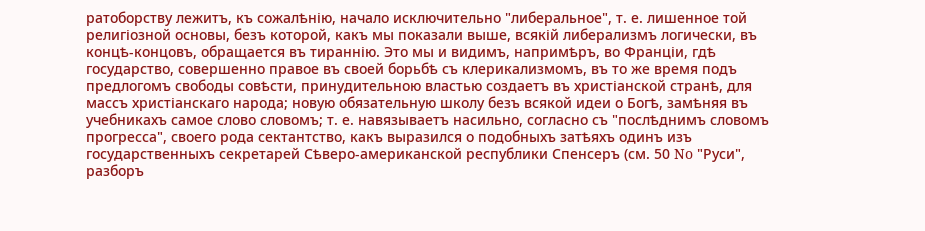ратоборству лежитъ, къ сожалѣнію, начало исключительно "либеральное", т. е. лишенное той религіозной основы, безъ которой, какъ мы показали выше, всякій либерализмъ логически, въ концѣ-концовъ, обращается въ тираннію. Это мы и видимъ, напримѣръ, во Франціи, гдѣ государство, совершенно правое въ своей борьбѣ съ клерикализмомъ, въ то же время подъ предлогомъ свободы совѣсти, принудительною властью создаетъ въ христіанской странѣ, для массъ христіанскаго народа; новую обязательную школу безъ всякой идеи о Богѣ, замѣняя въ учебникахъ самое слово словомъ; т. е. навязываетъ насильно, согласно съ "послѣднимъ словомъ прогресса", своего рода сектантство, какъ выразился о подобныхъ затѣяхъ одинъ изъ государственныхъ секретарей Сѣверо-американской республики Спенсеръ (см. 50 No "Руси", разборъ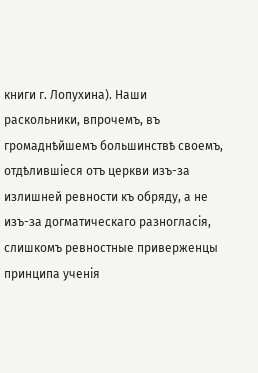книги г. Лопухина). Наши раскольники, впрочемъ, въ громаднѣйшемъ большинствѣ своемъ, отдѣлившіеся отъ церкви изъ-за излишней ревности къ обряду, а не изъ-за догматическаго разногласія, слишкомъ ревностные приверженцы принципа ученія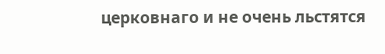церковнаго и не очень льстятся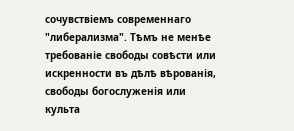сочувствіемъ современнаго "либерализма". Тѣмъ не менѣе требованіе свободы совѣсти или искренности въ дѣлѣ вѣрованія, свободы богослуженія или культа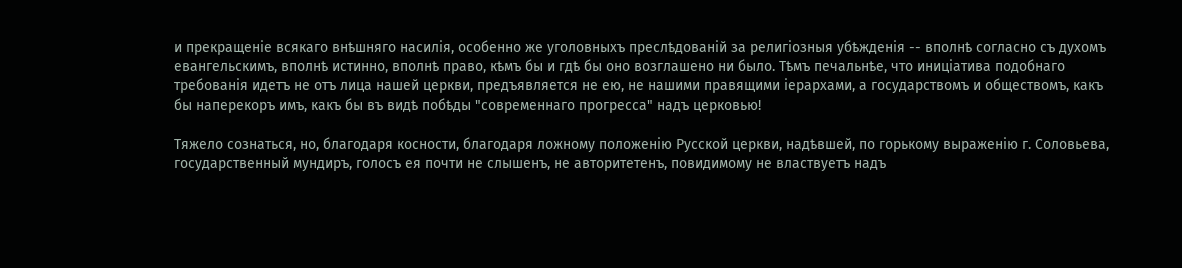и прекращеніе всякаго внѣшняго насилія, особенно же уголовныхъ преслѣдованій за религіозныя убѣжденія -- вполнѣ согласно съ духомъ евангельскимъ, вполнѣ истинно, вполнѣ право, кѣмъ бы и гдѣ бы оно возглашено ни было. Тѣмъ печальнѣе, что иниціатива подобнаго требованія идетъ не отъ лица нашей церкви, предъявляется не ею, не нашими правящими іерархами, а государствомъ и обществомъ, какъ бы наперекоръ имъ, какъ бы въ видѣ побѣды "современнаго прогресса" надъ церковью!

Тяжело сознаться, но, благодаря косности, благодаря ложному положенію Русской церкви, надѣвшей, по горькому выраженію г. Соловьева, государственный мундиръ, голосъ ея почти не слышенъ, не авторитетенъ, повидимому не властвуетъ надъ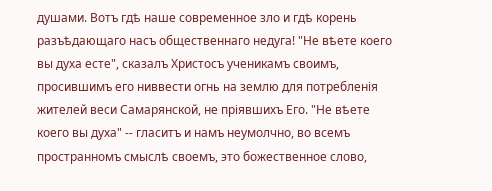душами. Вотъ гдѣ наше современное зло и гдѣ корень разъѣдающаго насъ общественнаго недуга! "Не вѣете коего вы духа есте", сказалъ Христосъ ученикамъ своимъ, просившимъ его ниввести огнь на землю для потребленія жителей веси Самарянской, не пріявшихъ Его. "Не вѣете коего вы духа" -- гласитъ и намъ неумолчно, во всемъ пространномъ смыслѣ своемъ, это божественное слово,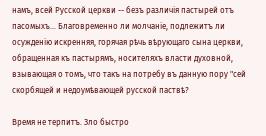намъ, всей Русской церкви -- безъ различія пастырей отъ пасомыхъ... Благовременно ли молчаніе, подлежитъ ли осужденію искренняя, горячая рѣчь вѣрующаго сына церкви, обращенная къ пастырямъ, носителяхъ власти духовной, взывающая о томъ, что такъ на потребу въ данную пору "сей скорбящей и недоумѣвающей русской паствѣ?

Время не терпитъ. Зло быстро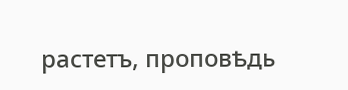растетъ, проповѣдь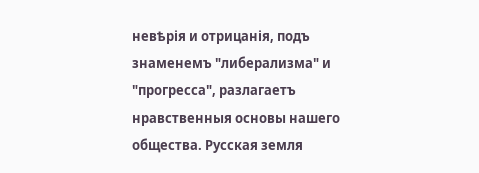невѣрія и отрицанія, подъ знаменемъ "либерализма" и "прогресса", разлагаетъ нравственныя основы нашего общества. Русская земля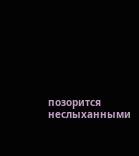позорится неслыханными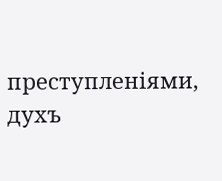преступленіями, духъ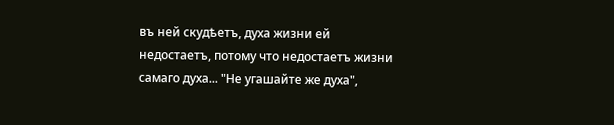въ ней скудѣетъ, духа жизни ей недостаетъ, потому что недостаетъ жизни самаго духа... "Не угашайте же духа",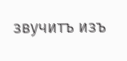звучитъ изъ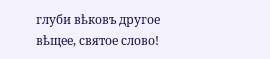глуби вѣковъ другое вѣщее, святое слово!